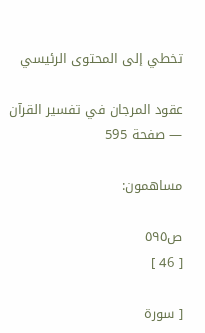تخطي إلى المحتوى الرئيسي

عقود المرجان في تفسير القرآن — صفحة 595

مساهمون:

ص٥٩٥
[ 46 ]

[ سورة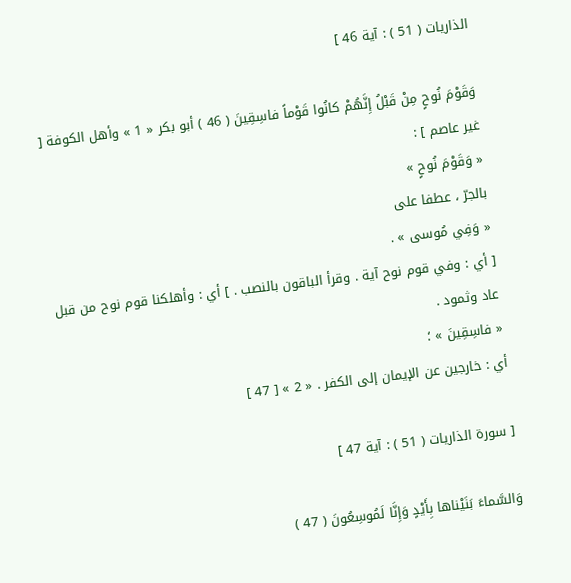الذاريات ( 51 ) : آية 46 ]

وَقَوْمَ نُوحٍ مِنْ قَبْلُ إِنَّهُمْ كانُوا قَوْماً فاسِقِينَ ( 46 ) أبو بكر « 1 » وأهل الكوفة [ غير عاصم ] :
« وَقَوْمَ نُوحٍ »
بالجرّ ، عطفا على
« وَفِي مُوسى » .
[ أي : وفي قوم نوح آية . وقرأ الباقون بالنصب . ] أي : وأهلكنا قوم نوح من قبل عاد وثمود .
« فاسِقِينَ » ؛
أي : خارجين عن الإيمان إلى الكفر . « 2 » [ 47 ]

[ سورة الذاريات ( 51 ) : آية 47 ]

وَالسَّماءَ بَنَيْناها بِأَيْدٍ وَإِنَّا لَمُوسِعُونَ ( 47 )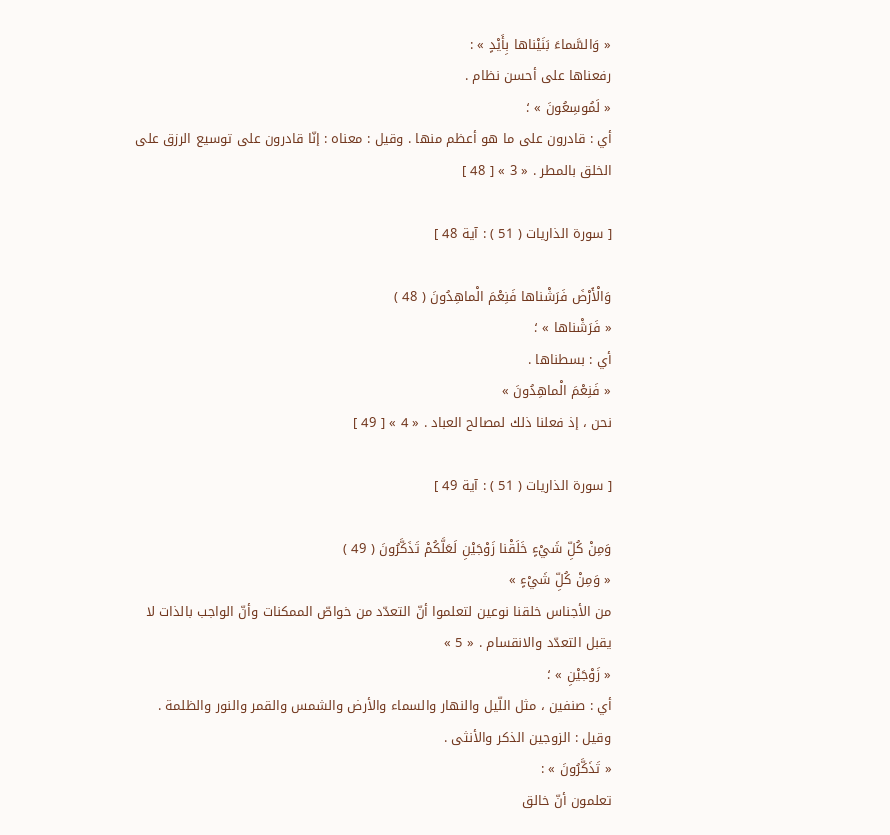« وَالسَّماءَ بَنَيْناها بِأَيْدٍ » :
رفعناها على أحسن نظام .
« لَمُوسِعُونَ » ؛
أي : قادرون على ما هو أعظم منها . وقيل : معناه : إنّا قادرون على توسيع الرزق على الخلق بالمطر . « 3 » [ 48 ]

[ سورة الذاريات ( 51 ) : آية 48 ]

وَالْأَرْضَ فَرَشْناها فَنِعْمَ الْماهِدُونَ ( 48 )
« فَرَشْناها » ؛
أي : بسطناها .
« فَنِعْمَ الْماهِدُونَ »
نحن ، إذ فعلنا ذلك لمصالح العباد . « 4 » [ 49 ]

[ سورة الذاريات ( 51 ) : آية 49 ]

وَمِنْ كُلِّ شَيْءٍ خَلَقْنا زَوْجَيْنِ لَعَلَّكُمْ تَذَكَّرُونَ ( 49 )
« وَمِنْ كُلِّ شَيْءٍ »
من الأجناس خلقنا نوعين لتعلموا أنّ التعدّد من خواصّ الممكنات وأنّ الواجب بالذات لا يقبل التعدّد والانقسام . « 5 »
« زَوْجَيْنِ » ؛
أي : صنفين ، مثل اللّيل والنهار والسماء والأرض والشمس والقمر والنور والظلمة . وقيل : الزوجين الذكر والأنثى .
« تَذَكَّرُونَ » :
تعلمون أنّ خالق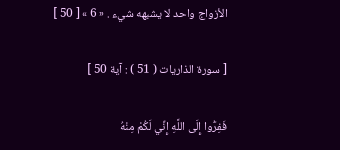الأزواج واحد لا يشبهه شيء . « 6 » [ 50 ]

[ سورة الذاريات ( 51 ) : آية 50 ]

فَفِرُّوا إِلَى اللَّهِ إِنِّي لَكُمْ مِنْهُ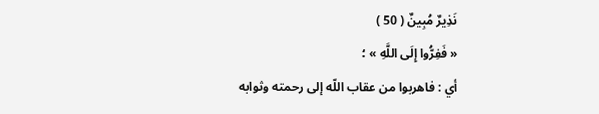نَذِيرٌ مُبِينٌ ( 50 )
« فَفِرُّوا إِلَى اللَّهِ » ؛
أي : فاهربوا من عقاب اللّه إلى رحمته وثوابه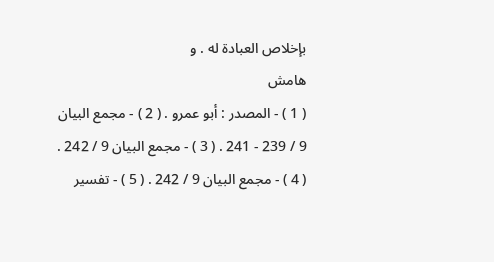بإخلاص العبادة له . و
هامش
( 1 ) - المصدر : أبو عمرو . ( 2 ) - مجمع البيان 9 / 239 - 241 . ( 3 ) - مجمع البيان 9 / 242 . ( 4 ) - مجمع البيان 9 / 242 . ( 5 ) - تفسير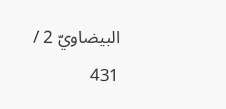البيضاويّ 2 / 431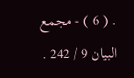. ( 6 ) - مجمع البيان 9 / 242 .